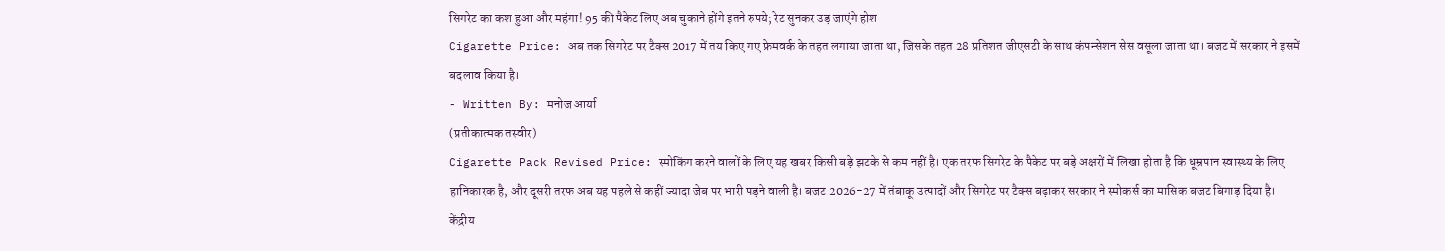सिगरेट का कश हुआ और महंगा! 95 की पैकेट लिए अब चुकाने होंगे इतने रुपये; रेट सुनकर उड़ जाएंगे होश
Cigarette Price: अब तक सिगरेट पर टैक्स 2017 में तय किए गए फ्रेमवर्क के तहत लगाया जाता था, जिसके तहत 28 प्रतिशत जीएसटी के साथ कंपन्सेशन सेस वसूला जाता था। बजट में सरकार ने इसमें बदलाव किया है।
- Written By: मनोज आर्या
(प्रतीकात्मक तस्वीर)
Cigarette Pack Revised Price: स्मोकिंग करने वालों के लिए यह खबर किसी बड़े झटके से कम नहीं है। एक तरफ सिगरेट के पैकेट पर बड़े अक्षरों में लिखा होता है कि धूम्रपान स्वास्थ्य के लिए हानिकारक है, और दूसरी तरफ अब यह पहले से कहीं ज्यादा जेब पर भारी पड़ने वाली है। बजट 2026-27 में तंबाकू उत्पादों और सिगरेट पर टैक्स बढ़ाकर सरकार ने स्मोकर्स का मासिक बजट बिगाड़ दिया है।
केंद्रीय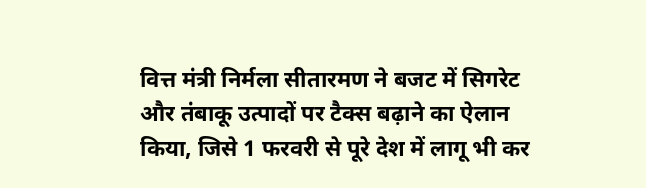वित्त मंत्री निर्मला सीतारमण ने बजट में सिगरेट और तंबाकू उत्पादों पर टैक्स बढ़ाने का ऐलान किया, जिसे 1 फरवरी से पूरे देश में लागू भी कर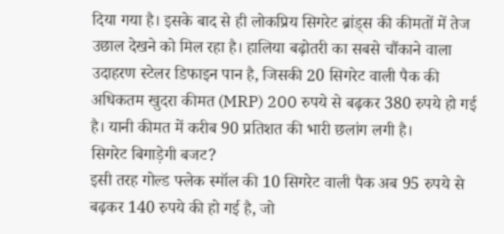दिया गया है। इसके बाद से ही लोकप्रिय सिगरेट ब्रांड्स की कीमतों में तेज उछाल देखने को मिल रहा है। हालिया बढ़ोतरी का सबसे चौंकाने वाला उदाहरण स्टेलर डिफाइन पान है, जिसकी 20 सिगरेट वाली पैक की अधिकतम खुदरा कीमत (MRP) 200 रुपये से बढ़कर 380 रुपये हो गई है। यानी कीमत में करीब 90 प्रतिशत की भारी छलांग लगी है।
सिगरेट बिगाड़ेगी बजट?
इसी तरह गोल्ड फ्लेक स्मॉल की 10 सिगरेट वाली पैक अब 95 रुपये से बढ़कर 140 रुपये की हो गई है, जो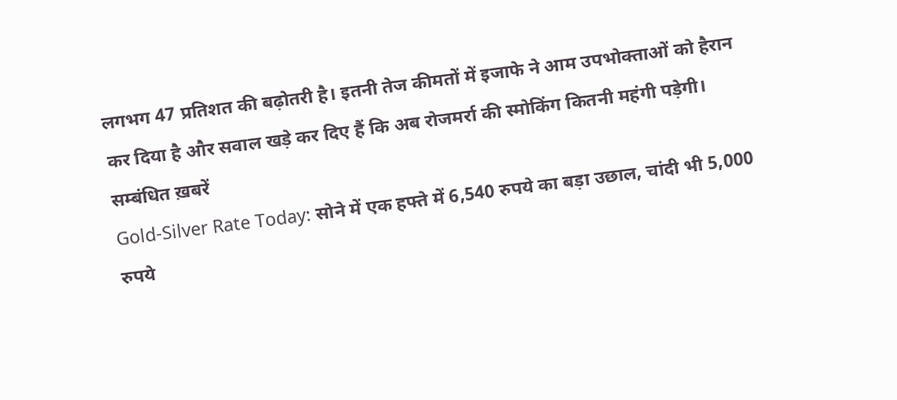लगभग 47 प्रतिशत की बढ़ोतरी है। इतनी तेज कीमतों में इजाफे ने आम उपभोक्ताओं को हैरान कर दिया है और सवाल खड़े कर दिए हैं कि अब रोजमर्रा की स्मोकिंग कितनी महंगी पड़ेगी।
सम्बंधित ख़बरें
Gold-Silver Rate Today: सोने में एक हफ्ते में 6,540 रुपये का बड़ा उछाल, चांदी भी 5,000 रुपये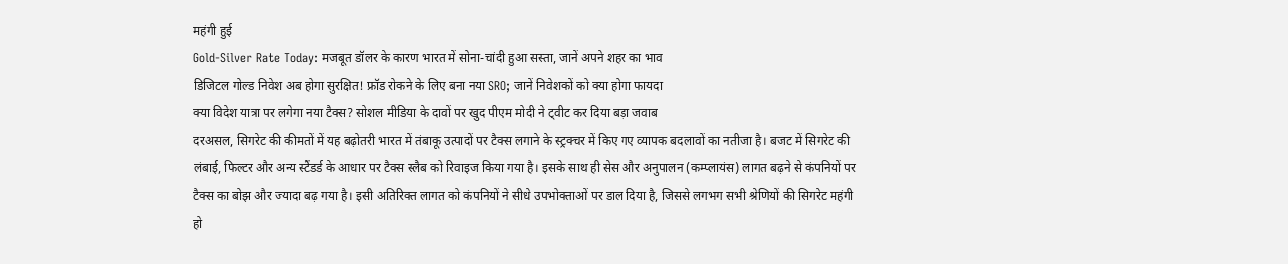महंगी हुई
Gold-Silver Rate Today: मजबूत डॉलर के कारण भारत में सोना-चांदी हुआ सस्ता, जानें अपने शहर का भाव
डिजिटल गोल्ड निवेश अब होगा सुरक्षित! फ्रॉड रोकने के लिए बना नया SRO; जानें निवेशकों को क्या होगा फायदा
क्या विदेश यात्रा पर लगेगा नया टैक्स? सोशल मीडिया के दावों पर खुद पीएम मोदी ने ट्वीट कर दिया बड़ा जवाब
दरअसल, सिगरेट की कीमतों में यह बढ़ोतरी भारत में तंबाकू उत्पादों पर टैक्स लगाने के स्ट्रक्चर में किए गए व्यापक बदलावों का नतीजा है। बजट में सिगरेट की लंबाई, फिल्टर और अन्य स्टैंडर्ड के आधार पर टैक्स स्लैब को रिवाइज किया गया है। इसके साथ ही सेस और अनुपालन (कम्प्लायंस) लागत बढ़ने से कंपनियों पर टैक्स का बोझ और ज्यादा बढ़ गया है। इसी अतिरिक्त लागत को कंपनियों ने सीधे उपभोक्ताओं पर डाल दिया है, जिससे लगभग सभी श्रेणियों की सिगरेट महंगी हो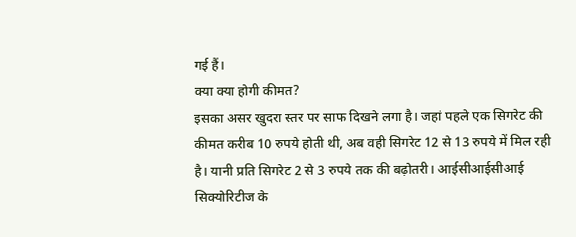गई हैं।
क्या क्या होगी कीमत?
इसका असर खुदरा स्तर पर साफ दिखने लगा है। जहां पहले एक सिगरेट की कीमत करीब 10 रुपये होती थी, अब वही सिगरेट 12 से 13 रुपये में मिल रही है। यानी प्रति सिगरेट 2 से 3 रुपये तक की बढ़ोतरी। आईसीआईसीआई सिक्योरिटीज के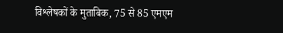विश्लेषकों के मुताबिक, 75 से 85 एमएम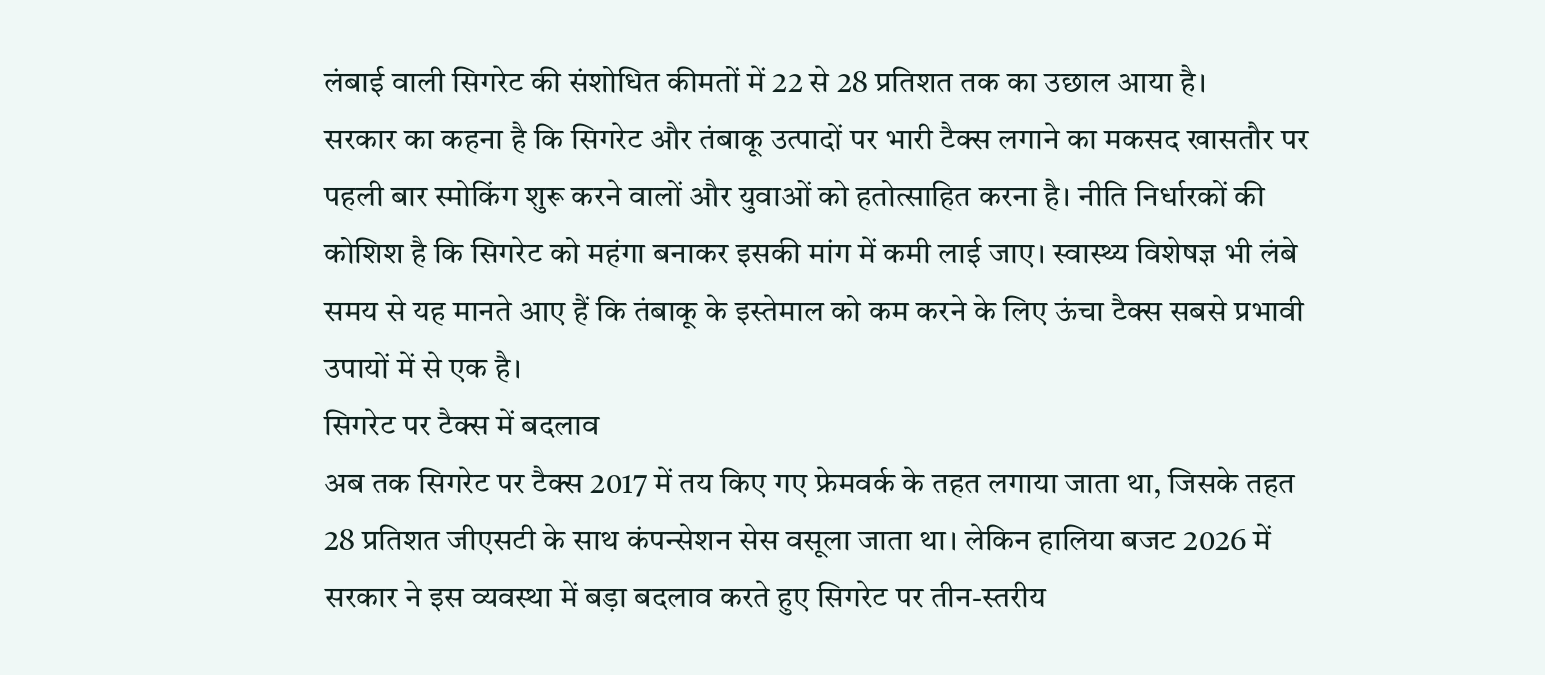लंबाई वाली सिगरेट की संशोधित कीमतों में 22 से 28 प्रतिशत तक का उछाल आया है।
सरकार का कहना है कि सिगरेट और तंबाकू उत्पादों पर भारी टैक्स लगाने का मकसद खासतौर पर पहली बार स्मोकिंग शुरू करने वालों और युवाओं को हतोत्साहित करना है। नीति निर्धारकों की कोशिश है कि सिगरेट को महंगा बनाकर इसकी मांग में कमी लाई जाए। स्वास्थ्य विशेषज्ञ भी लंबे समय से यह मानते आए हैं कि तंबाकू के इस्तेमाल को कम करने के लिए ऊंचा टैक्स सबसे प्रभावी उपायों में से एक है।
सिगरेट पर टैक्स में बदलाव
अब तक सिगरेट पर टैक्स 2017 में तय किए गए फ्रेमवर्क के तहत लगाया जाता था, जिसके तहत 28 प्रतिशत जीएसटी के साथ कंपन्सेशन सेस वसूला जाता था। लेकिन हालिया बजट 2026 में सरकार ने इस व्यवस्था में बड़ा बदलाव करते हुए सिगरेट पर तीन-स्तरीय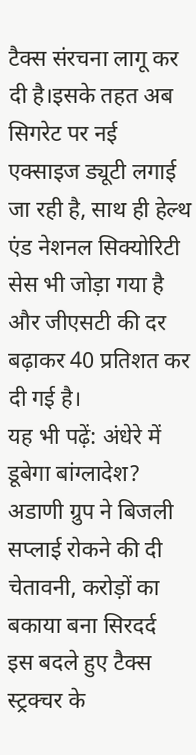टैक्स संरचना लागू कर दी है।इसके तहत अब सिगरेट पर नई एक्साइज ड्यूटी लगाई जा रही है, साथ ही हेल्थ एंड नेशनल सिक्योरिटी सेस भी जोड़ा गया है और जीएसटी की दर बढ़ाकर 40 प्रतिशत कर दी गई है।
यह भी पढ़ें: अंधेरे में डूबेगा बांग्लादेश? अडाणी ग्रुप ने बिजली सप्लाई रोकने की दी चेतावनी, करोड़ों का बकाया बना सिरदर्द
इस बदले हुए टैक्स स्ट्रक्चर के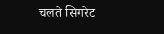चलते सिगरेट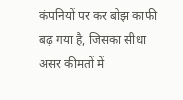कंपनियों पर कर बोझ काफी बढ़ गया है, जिसका सीधा असर कीमतों में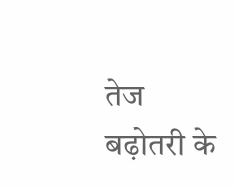तेज बढ़ोतरी के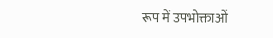रूप में उपभोक्ताओं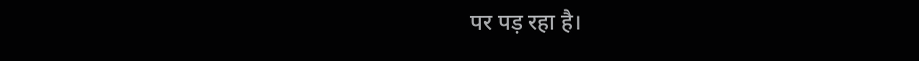पर पड़ रहा है।